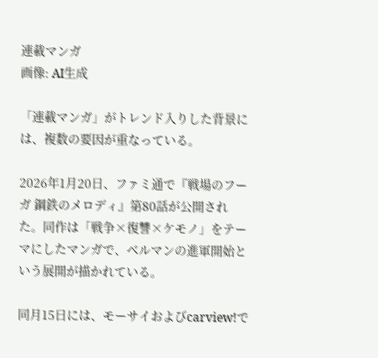連載マンガ
画像: AI生成

「連載マンガ」がトレンド入りした背景には、複数の要因が重なっている。

2026年1月20日、ファミ通で『戦場のフーガ 鋼鉄のメロディ』第80話が公開された。同作は「戦争×復讐×ケモノ」をテーマにしたマンガで、ベルマンの進軍開始という展開が描かれている。

同月15日には、モーサイおよびcarview!で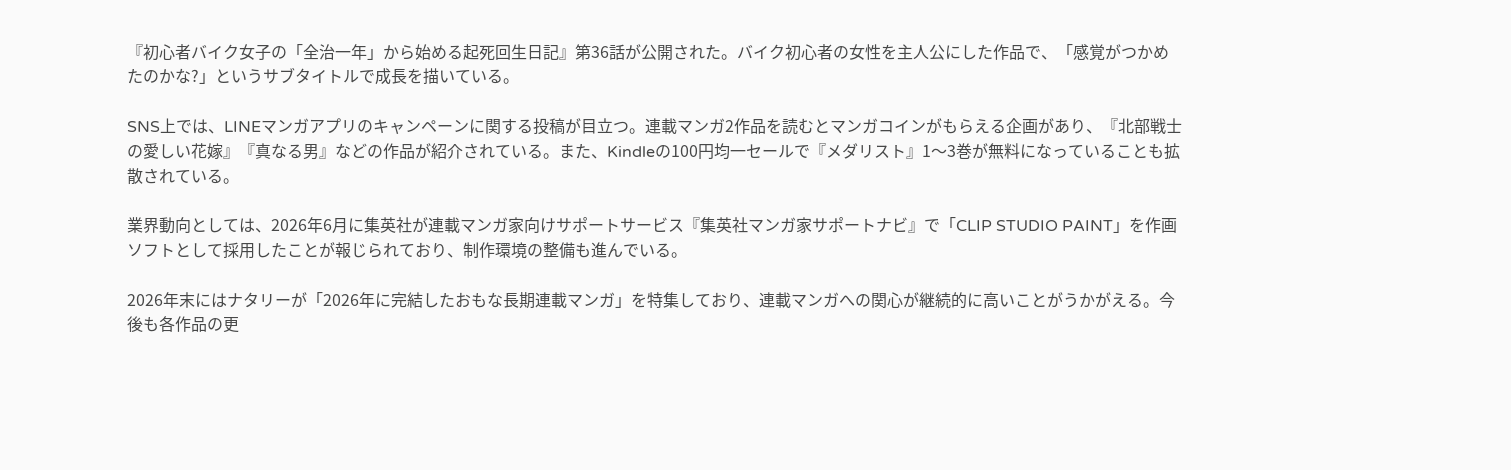『初心者バイク女子の「全治一年」から始める起死回生日記』第36話が公開された。バイク初心者の女性を主人公にした作品で、「感覚がつかめたのかな?」というサブタイトルで成長を描いている。

SNS上では、LINEマンガアプリのキャンペーンに関する投稿が目立つ。連載マンガ2作品を読むとマンガコインがもらえる企画があり、『北部戦士の愛しい花嫁』『真なる男』などの作品が紹介されている。また、Kindleの100円均一セールで『メダリスト』1〜3巻が無料になっていることも拡散されている。

業界動向としては、2026年6月に集英社が連載マンガ家向けサポートサービス『集英社マンガ家サポートナビ』で「CLIP STUDIO PAINT」を作画ソフトとして採用したことが報じられており、制作環境の整備も進んでいる。

2026年末にはナタリーが「2026年に完結したおもな長期連載マンガ」を特集しており、連載マンガへの関心が継続的に高いことがうかがえる。今後も各作品の更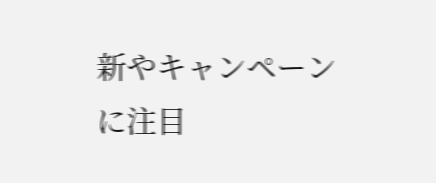新やキャンペーンに注目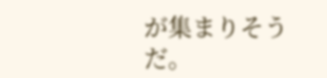が集まりそうだ。